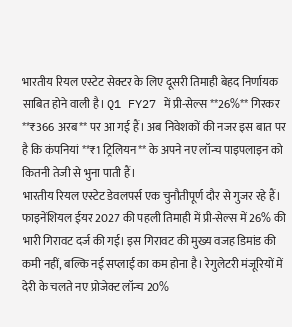भारतीय रियल एस्टेट सेक्टर के लिए दूसरी तिमाही बेहद निर्णायक साबित होने वाली है। Q1 FY27 में प्री-सेल्स **26%** गिरकर **₹366 अरब** पर आ गई हैं। अब निवेशकों की नजर इस बात पर है कि कंपनियां **₹1 ट्रिलियन** के अपने नए लॉन्च पाइपलाइन को कितनी तेजी से भुना पाती हैं।
भारतीय रियल एस्टेट डेवलपर्स एक चुनौतीपूर्ण दौर से गुजर रहे हैं। फाइनेंशियल ईयर 2027 की पहली तिमाही में प्री-सेल्स में 26% की भारी गिरावट दर्ज की गई। इस गिरावट की मुख्य वजह डिमांड की कमी नहीं, बल्कि नई सप्लाई का कम होना है। रेगुलेटरी मंजूरियों में देरी के चलते नए प्रोजेक्ट लॉन्च 20%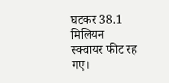घटकर 38.1 मिलियन स्क्वायर फीट रह गए।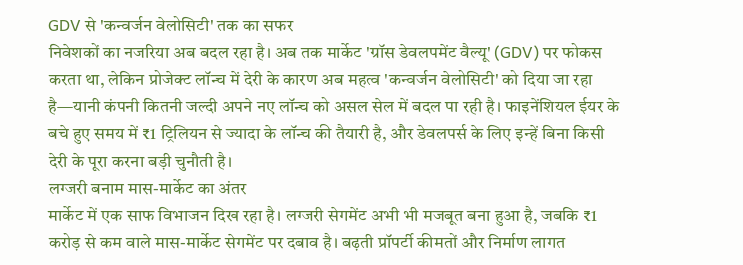GDV से 'कन्वर्जन वेलोसिटी' तक का सफर
निवेशकों का नजरिया अब बदल रहा है। अब तक मार्केट 'ग्रॉस डेवलपमेंट वैल्यू' (GDV) पर फोकस करता था, लेकिन प्रोजेक्ट लॉन्च में देरी के कारण अब महत्व 'कन्वर्जन वेलोसिटी' को दिया जा रहा है—यानी कंपनी कितनी जल्दी अपने नए लॉन्च को असल सेल में बदल पा रही है। फाइनेंशियल ईयर के बचे हुए समय में ₹1 ट्रिलियन से ज्यादा के लॉन्च की तैयारी है, और डेवलपर्स के लिए इन्हें बिना किसी देरी के पूरा करना बड़ी चुनौती है।
लग्जरी बनाम मास-मार्केट का अंतर
मार्केट में एक साफ विभाजन दिख रहा है। लग्जरी सेगमेंट अभी भी मजबूत बना हुआ है, जबकि ₹1 करोड़ से कम वाले मास-मार्केट सेगमेंट पर दबाव है। बढ़ती प्रॉपर्टी कीमतों और निर्माण लागत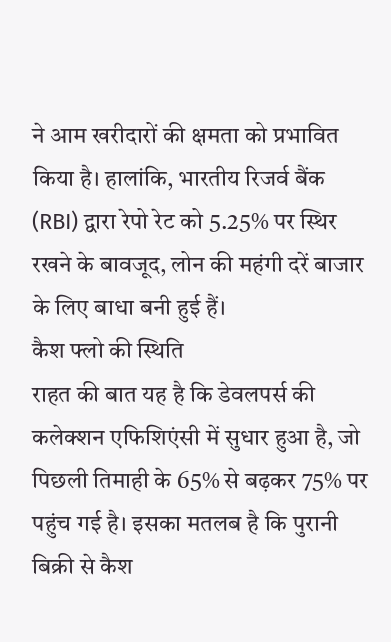ने आम खरीदारों की क्षमता को प्रभावित किया है। हालांकि, भारतीय रिजर्व बैंक (RBI) द्वारा रेपो रेट को 5.25% पर स्थिर रखने के बावजूद, लोन की महंगी दरें बाजार के लिए बाधा बनी हुई हैं।
कैश फ्लो की स्थिति
राहत की बात यह है कि डेवलपर्स की कलेक्शन एफिशिएंसी में सुधार हुआ है, जो पिछली तिमाही के 65% से बढ़कर 75% पर पहुंच गई है। इसका मतलब है कि पुरानी बिक्री से कैश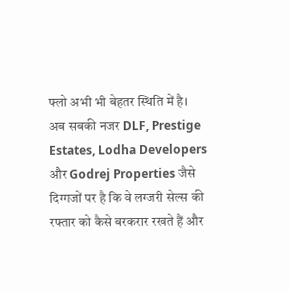फ्लो अभी भी बेहतर स्थिति में है। अब सबकी नजर DLF, Prestige Estates, Lodha Developers और Godrej Properties जैसे दिग्गजों पर है कि वे लग्जरी सेल्स की रफ्तार को कैसे बरकरार रखते हैं और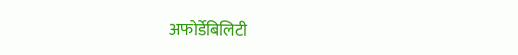अफोर्डेबिलिटी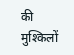की मुश्किलों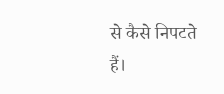से कैसे निपटते हैं।